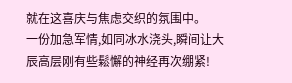就在这喜庆与焦虑交织的氛围中。
一份加急军情,如同冰水浇头,瞬间让大辰高层刚有些鬆懈的神经再次绷紧!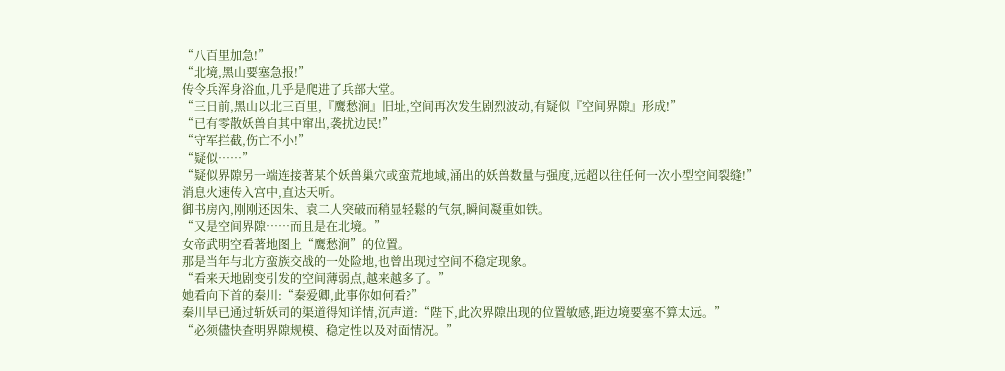“八百里加急!”
“北境,黑山要塞急报!”
传令兵浑身浴血,几乎是爬进了兵部大堂。
“三日前,黑山以北三百里,『鹰愁涧』旧址,空间再次发生剧烈波动,有疑似『空间界隙』形成!”
“已有零散妖兽自其中窜出,袭扰边民!”
“守军拦截,伤亡不小!”
“疑似……”
“疑似界隙另一端连接著某个妖兽巢穴或蛮荒地域,涌出的妖兽数量与强度,远超以往任何一次小型空间裂缝!”
消息火速传入宫中,直达天听。
御书房內,刚刚还因朱、袁二人突破而稍显轻鬆的气氛,瞬间凝重如铁。
“又是空间界隙……而且是在北境。”
女帝武明空看著地图上“鹰愁涧”的位置。
那是当年与北方蛮族交战的一处险地,也曾出现过空间不稳定现象。
“看来天地剧变引发的空间薄弱点,越来越多了。”
她看向下首的秦川:“秦爱卿,此事你如何看?”
秦川早已通过斩妖司的渠道得知详情,沉声道:“陛下,此次界隙出现的位置敏感,距边境要塞不算太远。”
“必须儘快查明界隙规模、稳定性以及对面情况。”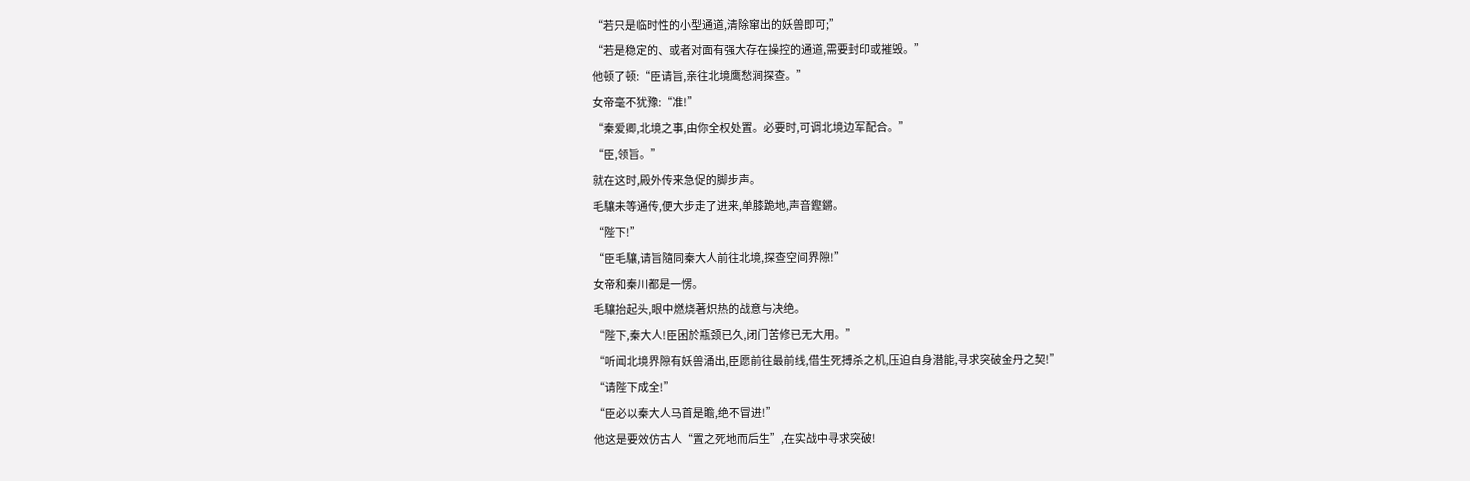“若只是临时性的小型通道,清除窜出的妖兽即可;”
“若是稳定的、或者对面有强大存在操控的通道,需要封印或摧毁。”
他顿了顿:“臣请旨,亲往北境鹰愁涧探查。”
女帝毫不犹豫:“准!”
“秦爱卿,北境之事,由你全权处置。必要时,可调北境边军配合。”
“臣,领旨。”
就在这时,殿外传来急促的脚步声。
毛驤未等通传,便大步走了进来,单膝跪地,声音鏗鏘。
“陛下!”
“臣毛驤,请旨隨同秦大人前往北境,探查空间界隙!”
女帝和秦川都是一愣。
毛驤抬起头,眼中燃烧著炽热的战意与决绝。
“陛下,秦大人!臣困於瓶颈已久,闭门苦修已无大用。”
“听闻北境界隙有妖兽涌出,臣愿前往最前线,借生死搏杀之机,压迫自身潜能,寻求突破金丹之契!”
“请陛下成全!”
“臣必以秦大人马首是瞻,绝不冒进!”
他这是要效仿古人“置之死地而后生”,在实战中寻求突破!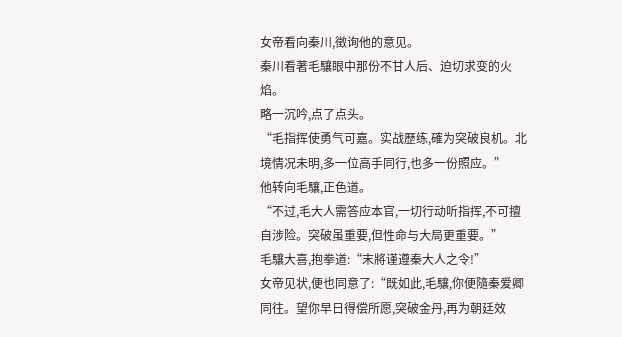女帝看向秦川,徵询他的意见。
秦川看著毛驤眼中那份不甘人后、迫切求变的火焰。
略一沉吟,点了点头。
“毛指挥使勇气可嘉。实战歷练,確为突破良机。北境情况未明,多一位高手同行,也多一份照应。”
他转向毛驤,正色道。
“不过,毛大人需答应本官,一切行动听指挥,不可擅自涉险。突破虽重要,但性命与大局更重要。”
毛驤大喜,抱拳道:“末將谨遵秦大人之令!”
女帝见状,便也同意了:“既如此,毛驤,你便隨秦爱卿同往。望你早日得偿所愿,突破金丹,再为朝廷效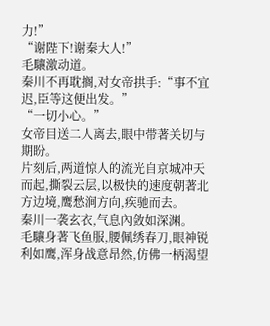力!”
“谢陛下!谢秦大人!”
毛驤激动道。
秦川不再耽搁,对女帝拱手:“事不宜迟,臣等这便出发。”
“一切小心。”
女帝目送二人离去,眼中带著关切与期盼。
片刻后,两道惊人的流光自京城冲天而起,撕裂云层,以极快的速度朝著北方边境,鹰愁涧方向,疾驰而去。
秦川一袭玄衣,气息內敛如深渊。
毛驤身著飞鱼服,腰佩绣春刀,眼神锐利如鹰,浑身战意昂然,仿佛一柄渴望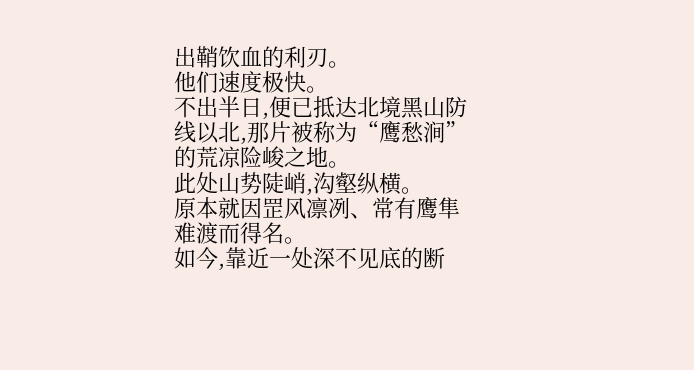出鞘饮血的利刃。
他们速度极快。
不出半日,便已抵达北境黑山防线以北,那片被称为“鹰愁涧”的荒凉险峻之地。
此处山势陡峭,沟壑纵横。
原本就因罡风凛冽、常有鹰隼难渡而得名。
如今,靠近一处深不见底的断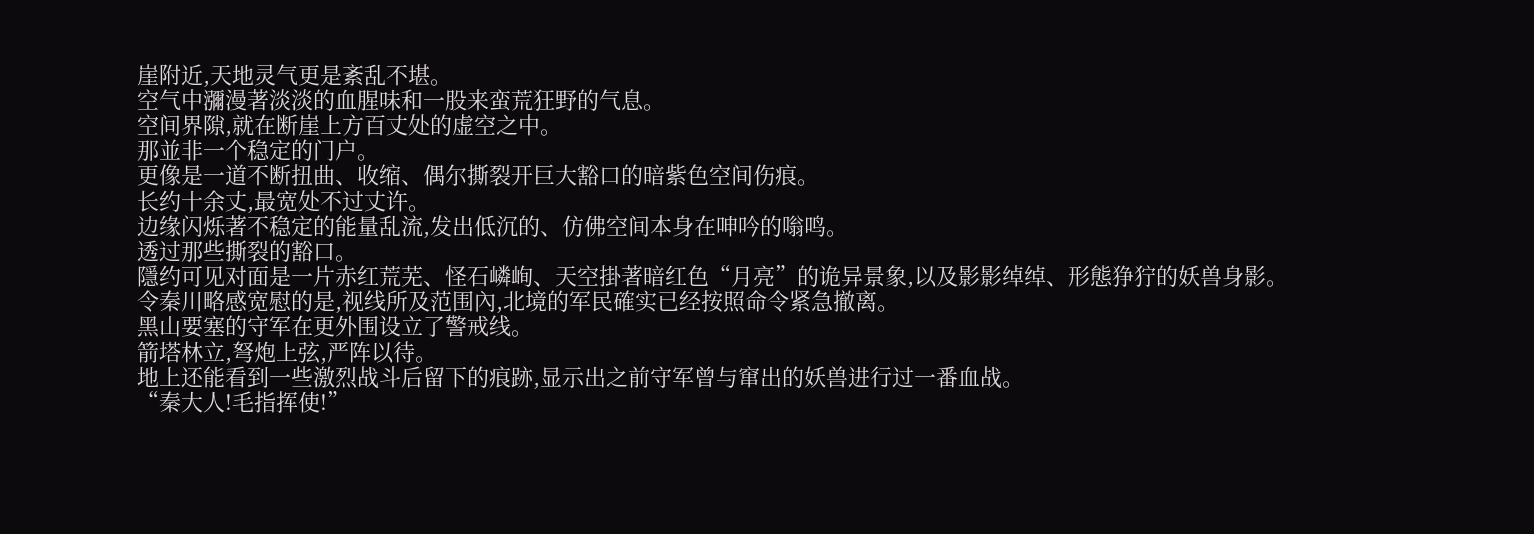崖附近,天地灵气更是紊乱不堪。
空气中瀰漫著淡淡的血腥味和一股来蛮荒狂野的气息。
空间界隙,就在断崖上方百丈处的虚空之中。
那並非一个稳定的门户。
更像是一道不断扭曲、收缩、偶尔撕裂开巨大豁口的暗紫色空间伤痕。
长约十余丈,最宽处不过丈许。
边缘闪烁著不稳定的能量乱流,发出低沉的、仿佛空间本身在呻吟的嗡鸣。
透过那些撕裂的豁口。
隱约可见对面是一片赤红荒芜、怪石嶙峋、天空掛著暗红色“月亮”的诡异景象,以及影影绰绰、形態狰狞的妖兽身影。
令秦川略感宽慰的是,视线所及范围內,北境的军民確实已经按照命令紧急撤离。
黑山要塞的守军在更外围设立了警戒线。
箭塔林立,弩炮上弦,严阵以待。
地上还能看到一些激烈战斗后留下的痕跡,显示出之前守军曾与窜出的妖兽进行过一番血战。
“秦大人!毛指挥使!”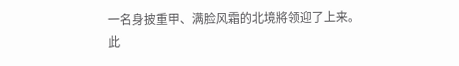一名身披重甲、满脸风霜的北境將领迎了上来。
此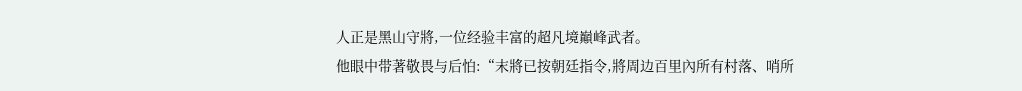人正是黑山守將,一位经验丰富的超凡境巔峰武者。
他眼中带著敬畏与后怕:“末將已按朝廷指令,將周边百里內所有村落、哨所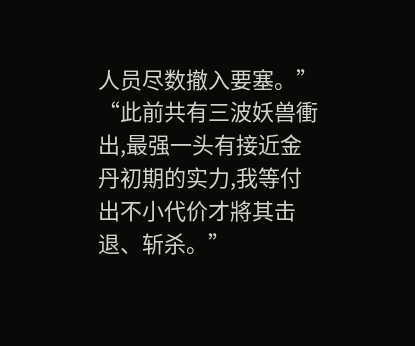人员尽数撤入要塞。”
“此前共有三波妖兽衝出,最强一头有接近金丹初期的实力,我等付出不小代价才將其击退、斩杀。”